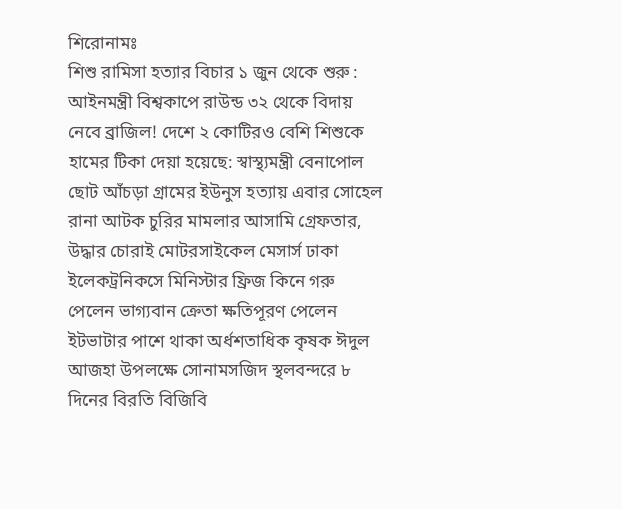শিরোনামঃ
শিশু রামিসা হত্যার বিচার ১ জুন থেকে শুরু : আইনমন্ত্রী বিশ্বকাপে রাউন্ড ৩২ থেকে বিদায় নেবে ব্রাজিল! দেশে ২ কোটিরও বেশি শিশুকে হামের টিকা দেয়া হয়েছে: স্বাস্থ্যমন্ত্রী বেনাপোল ছোট আঁচড়া গ্রামের ইউনুস হত্যায় এবার সোহেল রানা আটক চুরির মামলার আসামি গ্রেফতার, উদ্ধার চোরাই মোটরসাইকেল মেসার্স ঢাকা ইলেকট্রনিকসে মিনিস্টার ফ্রিজ কিনে গরু পেলেন ভাগ্যবান ক্রেতা ক্ষতিপূরণ পেলেন ইটভাটার পাশে থাকা অর্ধশতাধিক কৃষক ঈদুল আজহা উপলক্ষে সোনামসজিদ স্থলবন্দরে ৮ দিনের বিরতি বিজিবি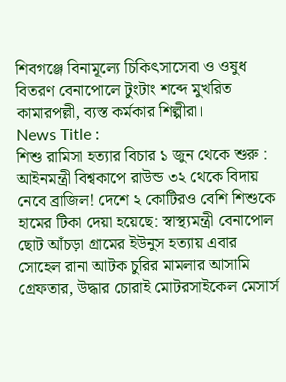শিবগঞ্জে বিনামূল্যে চিকিৎসাসেবা ও ওষুধ বিতরণ বেনাপোলে টুংটাং শব্দে মুখরিত কামারপল্লী, ব্যস্ত কর্মকার শিল্পীরা।
News Title :
শিশু রামিসা হত্যার বিচার ১ জুন থেকে শুরু : আইনমন্ত্রী বিশ্বকাপে রাউন্ড ৩২ থেকে বিদায় নেবে ব্রাজিল! দেশে ২ কোটিরও বেশি শিশুকে হামের টিকা দেয়া হয়েছে: স্বাস্থ্যমন্ত্রী বেনাপোল ছোট আঁচড়া গ্রামের ইউনুস হত্যায় এবার সোহেল রানা আটক চুরির মামলার আসামি গ্রেফতার, উদ্ধার চোরাই মোটরসাইকেল মেসার্স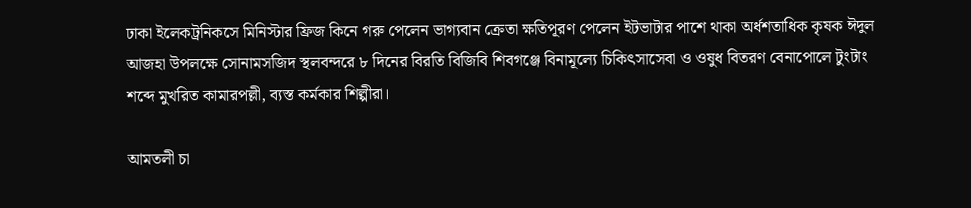ঢাকা ইলেকট্রনিকসে মিনিস্টার ফ্রিজ কিনে গরু পেলেন ভাগ্যবান ক্রেতা ক্ষতিপূরণ পেলেন ইটভাটার পাশে থাকা অর্ধশতাধিক কৃষক ঈদুল আজহা উপলক্ষে সোনামসজিদ স্থলবন্দরে ৮ দিনের বিরতি বিজিবি শিবগঞ্জে বিনামূল্যে চিকিৎসাসেবা ও ওষুধ বিতরণ বেনাপোলে টুংটাং শব্দে মুখরিত কামারপল্লী, ব্যস্ত কর্মকার শিল্পীরা।

আমতলী চা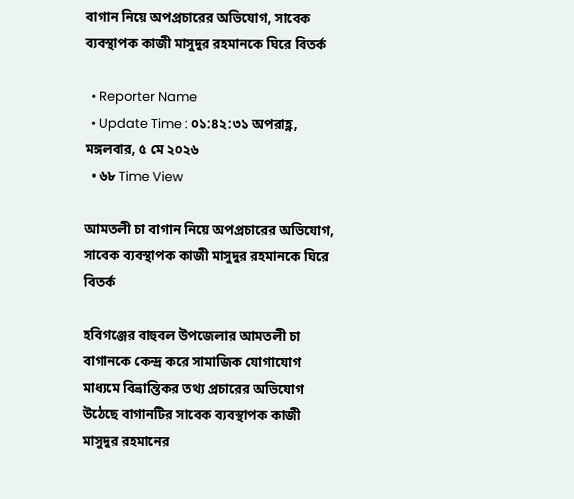বাগান নিয়ে অপপ্রচারের অভিযোগ, সাবেক ব্যবস্থাপক কাজী মাসুদুর রহমানকে ঘিরে বিতর্ক

  • Reporter Name
  • Update Time : ০১:৪২:৩১ অপরাহ্ণ, মঙ্গলবার, ৫ মে ২০২৬
  • ৬৮ Time View

আমতলী চা বাগান নিয়ে অপপ্রচারের অভিযোগ, সাবেক ব্যবস্থাপক কাজী মাসুদুর রহমানকে ঘিরে বিতর্ক

হবিগঞ্জের বাহুবল উপজেলার আমতলী চা বাগানকে কেন্দ্র করে সামাজিক যোগাযোগ মাধ্যমে বিভ্রান্তিকর তথ্য প্রচারের অভিযোগ উঠেছে বাগানটির সাবেক ব্যবস্থাপক কাজী মাসুদুর রহমানের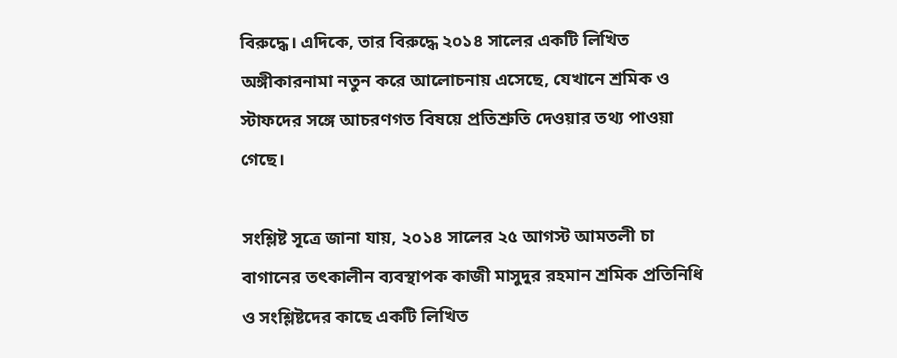বিরুদ্ধে। এদিকে, তার বিরুদ্ধে ২০১৪ সালের একটি লিখিত অঙ্গীকারনামা নতুন করে আলোচনায় এসেছে, যেখানে শ্রমিক ও স্টাফদের সঙ্গে আচরণগত বিষয়ে প্রতিশ্রুতি দেওয়ার তথ্য পাওয়া গেছে।

সংশ্লিষ্ট সূত্রে জানা যায়, ২০১৪ সালের ২৫ আগস্ট আমতলী চা বাগানের তৎকালীন ব্যবস্থাপক কাজী মাসুদুর রহমান শ্রমিক প্রতিনিধি ও সংশ্লিষ্টদের কাছে একটি লিখিত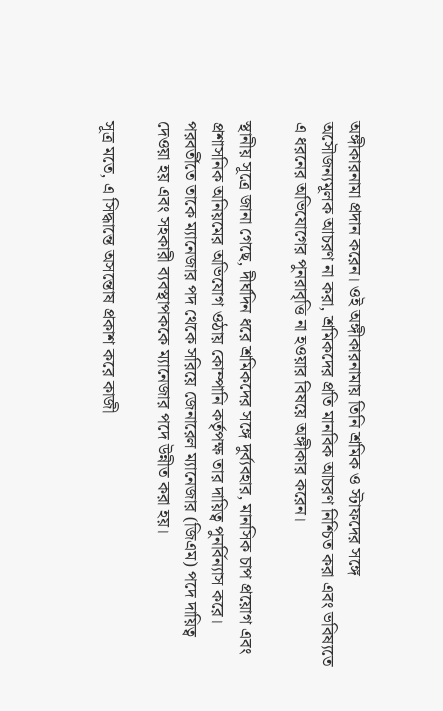অঙ্গীকারনামা প্রদান করেন। ওই অঙ্গীকারনামায় তিনি শ্রমিক ও স্টাফদের সঙ্গে অসৌজন্যমূলক আচরণ না করা, শ্রমিকদের প্রতি মানবিক আচরণ নিশ্চিত করা এবং ভবিষ্যতে এ ধরনের অভিযোগের পুনরাবৃত্তি না হওয়ার বিষয়ে অঙ্গীকার করেন।

স্থানীয় সূত্রে জানা গেছে, দীর্ঘদিন ধরে শ্রমিকদের সঙ্গে দুর্ব্যবহার, মানসিক চাপ প্রয়োগ এবং প্রশাসনিক অনিয়মের অভিযোগ ওঠায় কোম্পানি কর্তৃপক্ষ তার দায়িত্ব পুনর্বিন্যাস করে। পরবর্তীতে তাকে ম্যানেজার পদ থেকে সরিয়ে জেনারেল ম্যানেজার (জিএম) পদে দায়িত্ব দেওয়া হয় এবং সহকারী ব্যবস্থাপককে ম্যানেজার পদে উন্নীত করা হয়।

সূত্র মতে, এ সিদ্ধান্তে অসন্তোষ প্রকাশ করে কাজী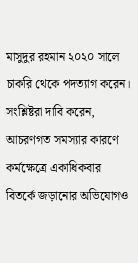মাসুদুর রহমান ২০২০ সালে চাকরি থেকে পদত্যাগ করেন। সংশ্লিষ্টরা দাবি করেন, আচরণগত সমস্যার কারণে কর্মক্ষেত্রে একাধিকবার বিতর্কে জড়ানোর অভিযোগও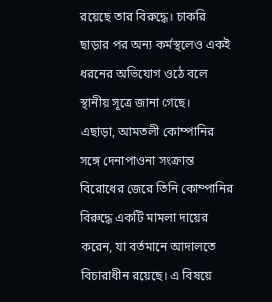রয়েছে তার বিরুদ্ধে। চাকরি ছাড়ার পর অন্য কর্মস্থলেও একই ধরনের অভিযোগ ওঠে বলে স্থানীয় সূত্রে জানা গেছে।
এছাড়া, আমতলী কোম্পানির সঙ্গে দেনাপাওনা সংক্রান্ত বিরোধের জেরে তিনি কোম্পানির বিরুদ্ধে একটি মামলা দায়ের করেন, যা বর্তমানে আদালতে বিচারাধীন রয়েছে। এ বিষয়ে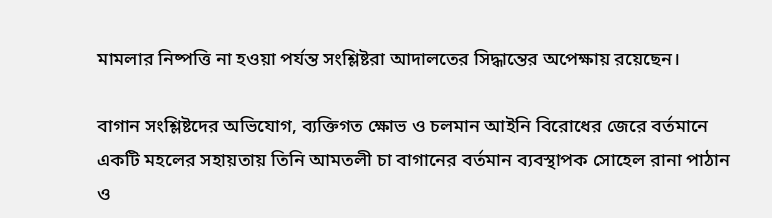মামলার নিষ্পত্তি না হওয়া পর্যন্ত সংশ্লিষ্টরা আদালতের সিদ্ধান্তের অপেক্ষায় রয়েছেন।

বাগান সংশ্লিষ্টদের অভিযোগ, ব্যক্তিগত ক্ষোভ ও চলমান আইনি বিরোধের জেরে বর্তমানে একটি মহলের সহায়তায় তিনি আমতলী চা বাগানের বর্তমান ব্যবস্থাপক সোহেল রানা পাঠান ও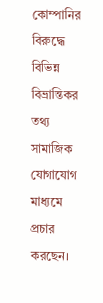কোম্পানির বিরুদ্ধে বিভিন্ন বিভ্রান্তিকর তথ্য সামাজিক যোগাযোগ মাধ্যমে প্রচার করছেন।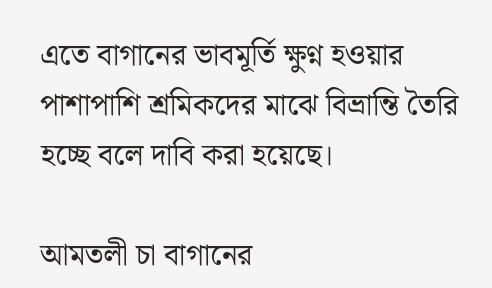এতে বাগানের ভাবমূর্তি ক্ষুণ্ন হওয়ার পাশাপাশি শ্রমিকদের মাঝে বিভ্রান্তি তৈরি হচ্ছে বলে দাবি করা হয়েছে।

আমতলী চা বাগানের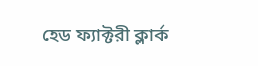হেড ফ্যাক্টরী ক্লার্ক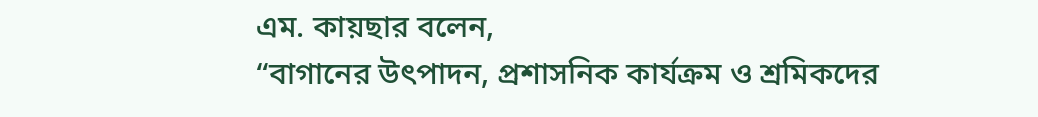এম. কায়ছার বলেন,
“বাগানের উৎপাদন, প্রশাসনিক কার্যক্রম ও শ্রমিকদের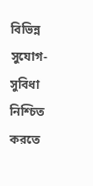বিভিন্ন সুযোগ-সুবিধা নিশ্চিত করতে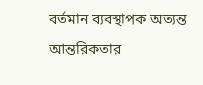বর্তমান ব্যবস্থাপক অত্যন্ত আন্তরিকতার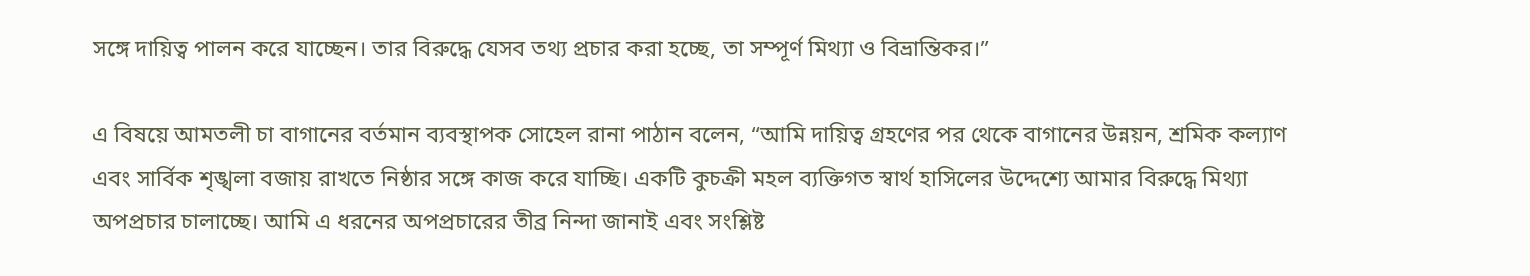সঙ্গে দায়িত্ব পালন করে যাচ্ছেন। তার বিরুদ্ধে যেসব তথ্য প্রচার করা হচ্ছে, তা সম্পূর্ণ মিথ্যা ও বিভ্রান্তিকর।”

এ বিষয়ে আমতলী চা বাগানের বর্তমান ব্যবস্থাপক সোহেল রানা পাঠান বলেন, “আমি দায়িত্ব গ্রহণের পর থেকে বাগানের উন্নয়ন, শ্রমিক কল্যাণ এবং সার্বিক শৃঙ্খলা বজায় রাখতে নিষ্ঠার সঙ্গে কাজ করে যাচ্ছি। একটি কুচক্রী মহল ব্যক্তিগত স্বার্থ হাসিলের উদ্দেশ্যে আমার বিরুদ্ধে মিথ্যা অপপ্রচার চালাচ্ছে। আমি এ ধরনের অপপ্রচারের তীব্র নিন্দা জানাই এবং সংশ্লিষ্ট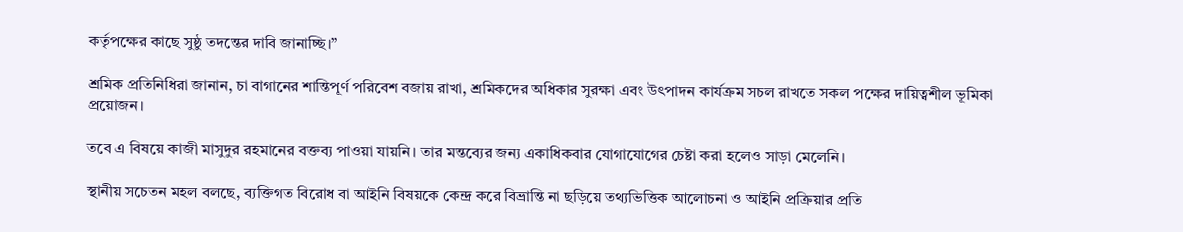কর্তৃপক্ষের কাছে সুষ্ঠু তদন্তের দাবি জানাচ্ছি।”

শ্রমিক প্রতিনিধিরা জানান, চা বাগানের শান্তিপূর্ণ পরিবেশ বজায় রাখা, শ্রমিকদের অধিকার সুরক্ষা এবং উৎপাদন কার্যক্রম সচল রাখতে সকল পক্ষের দায়িত্বশীল ভূমিকা প্রয়োজন।

তবে এ বিষয়ে কাজী মাসুদুর রহমানের বক্তব্য পাওয়া যায়নি। তার মন্তব্যের জন্য একাধিকবার যোগাযোগের চেষ্টা করা হলেও সাড়া মেলেনি।

স্থানীয় সচেতন মহল বলছে, ব্যক্তিগত বিরোধ বা আইনি বিষয়কে কেন্দ্র করে বিভ্রান্তি না ছড়িয়ে তথ্যভিত্তিক আলোচনা ও আইনি প্রক্রিয়ার প্রতি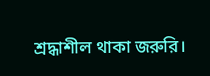শ্রদ্ধাশীল থাকা জরুরি।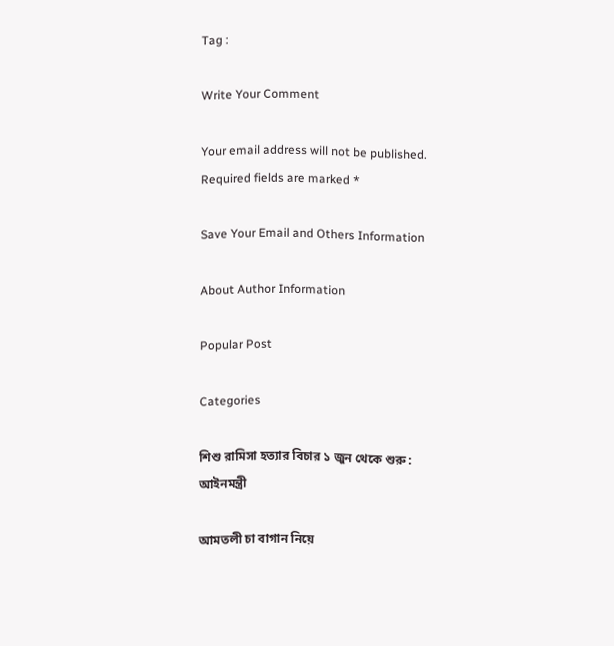Tag :

Write Your Comment

Your email address will not be published. Required fields are marked *

Save Your Email and Others Information

About Author Information

Popular Post

Categories

শিশু রামিসা হত্যার বিচার ১ জুন থেকে শুরু : আইনমন্ত্রী

আমতলী চা বাগান নিয়ে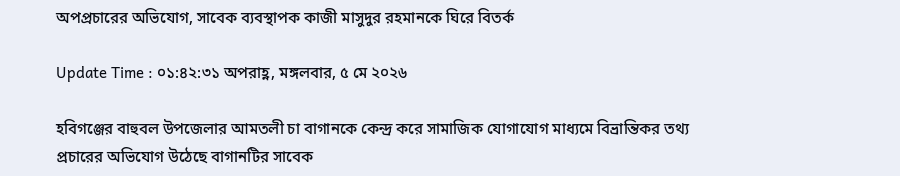অপপ্রচারের অভিযোগ, সাবেক ব্যবস্থাপক কাজী মাসুদুর রহমানকে ঘিরে বিতর্ক

Update Time : ০১:৪২:৩১ অপরাহ্ণ, মঙ্গলবার, ৫ মে ২০২৬

হবিগঞ্জের বাহুবল উপজেলার আমতলী চা বাগানকে কেন্দ্র করে সামাজিক যোগাযোগ মাধ্যমে বিভ্রান্তিকর তথ্য প্রচারের অভিযোগ উঠেছে বাগানটির সাবেক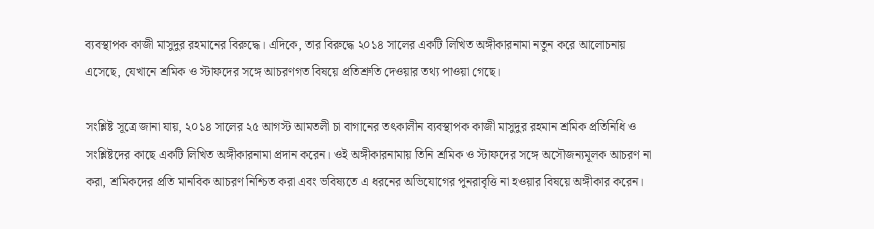ব্যবস্থাপক কাজী মাসুদুর রহমানের বিরুদ্ধে। এদিকে, তার বিরুদ্ধে ২০১৪ সালের একটি লিখিত অঙ্গীকারনামা নতুন করে আলোচনায় এসেছে, যেখানে শ্রমিক ও স্টাফদের সঙ্গে আচরণগত বিষয়ে প্রতিশ্রুতি দেওয়ার তথ্য পাওয়া গেছে।

সংশ্লিষ্ট সূত্রে জানা যায়, ২০১৪ সালের ২৫ আগস্ট আমতলী চা বাগানের তৎকালীন ব্যবস্থাপক কাজী মাসুদুর রহমান শ্রমিক প্রতিনিধি ও সংশ্লিষ্টদের কাছে একটি লিখিত অঙ্গীকারনামা প্রদান করেন। ওই অঙ্গীকারনামায় তিনি শ্রমিক ও স্টাফদের সঙ্গে অসৌজন্যমূলক আচরণ না করা, শ্রমিকদের প্রতি মানবিক আচরণ নিশ্চিত করা এবং ভবিষ্যতে এ ধরনের অভিযোগের পুনরাবৃত্তি না হওয়ার বিষয়ে অঙ্গীকার করেন।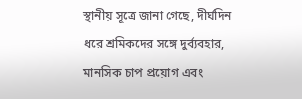স্থানীয় সূত্রে জানা গেছে, দীর্ঘদিন ধরে শ্রমিকদের সঙ্গে দুর্ব্যবহার, মানসিক চাপ প্রয়োগ এবং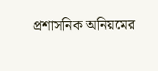প্রশাসনিক অনিয়মের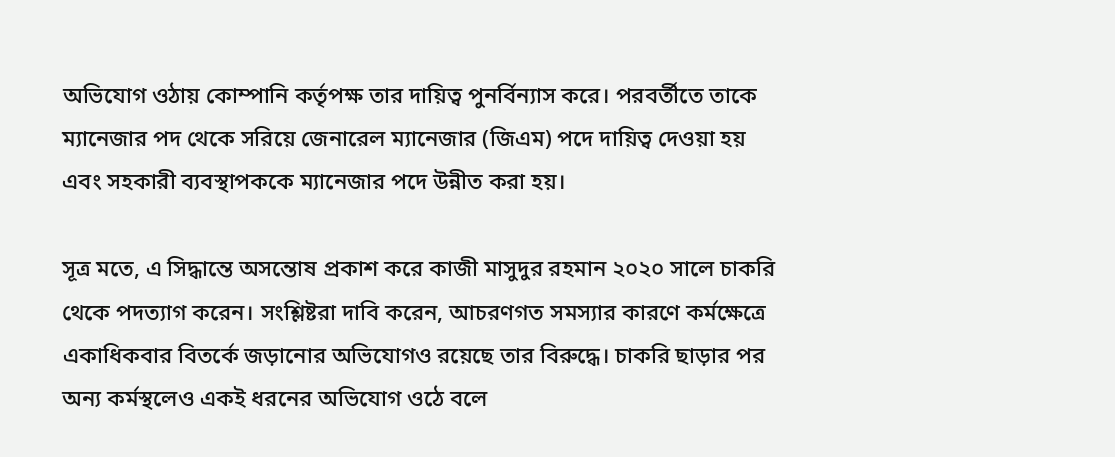অভিযোগ ওঠায় কোম্পানি কর্তৃপক্ষ তার দায়িত্ব পুনর্বিন্যাস করে। পরবর্তীতে তাকে ম্যানেজার পদ থেকে সরিয়ে জেনারেল ম্যানেজার (জিএম) পদে দায়িত্ব দেওয়া হয় এবং সহকারী ব্যবস্থাপককে ম্যানেজার পদে উন্নীত করা হয়।

সূত্র মতে, এ সিদ্ধান্তে অসন্তোষ প্রকাশ করে কাজী মাসুদুর রহমান ২০২০ সালে চাকরি থেকে পদত্যাগ করেন। সংশ্লিষ্টরা দাবি করেন, আচরণগত সমস্যার কারণে কর্মক্ষেত্রে একাধিকবার বিতর্কে জড়ানোর অভিযোগও রয়েছে তার বিরুদ্ধে। চাকরি ছাড়ার পর অন্য কর্মস্থলেও একই ধরনের অভিযোগ ওঠে বলে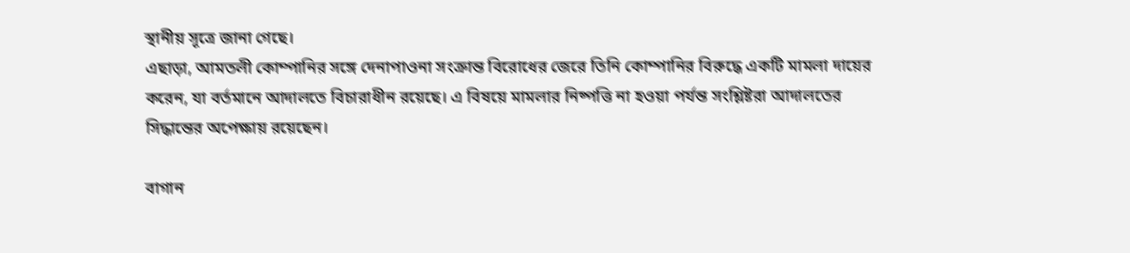স্থানীয় সূত্রে জানা গেছে।
এছাড়া, আমতলী কোম্পানির সঙ্গে দেনাপাওনা সংক্রান্ত বিরোধের জেরে তিনি কোম্পানির বিরুদ্ধে একটি মামলা দায়ের করেন, যা বর্তমানে আদালতে বিচারাধীন রয়েছে। এ বিষয়ে মামলার নিষ্পত্তি না হওয়া পর্যন্ত সংশ্লিষ্টরা আদালতের সিদ্ধান্তের অপেক্ষায় রয়েছেন।

বাগান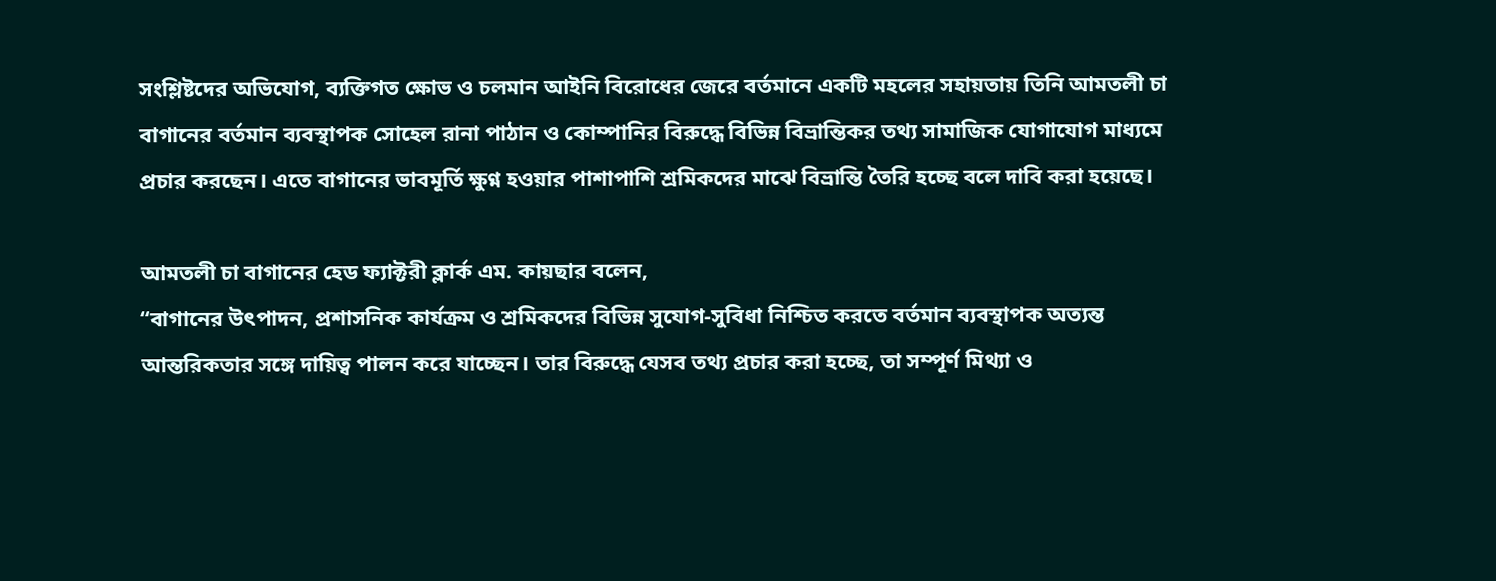সংশ্লিষ্টদের অভিযোগ, ব্যক্তিগত ক্ষোভ ও চলমান আইনি বিরোধের জেরে বর্তমানে একটি মহলের সহায়তায় তিনি আমতলী চা বাগানের বর্তমান ব্যবস্থাপক সোহেল রানা পাঠান ও কোম্পানির বিরুদ্ধে বিভিন্ন বিভ্রান্তিকর তথ্য সামাজিক যোগাযোগ মাধ্যমে প্রচার করছেন। এতে বাগানের ভাবমূর্তি ক্ষুণ্ন হওয়ার পাশাপাশি শ্রমিকদের মাঝে বিভ্রান্তি তৈরি হচ্ছে বলে দাবি করা হয়েছে।

আমতলী চা বাগানের হেড ফ্যাক্টরী ক্লার্ক এম. কায়ছার বলেন,
“বাগানের উৎপাদন, প্রশাসনিক কার্যক্রম ও শ্রমিকদের বিভিন্ন সুযোগ-সুবিধা নিশ্চিত করতে বর্তমান ব্যবস্থাপক অত্যন্ত আন্তরিকতার সঙ্গে দায়িত্ব পালন করে যাচ্ছেন। তার বিরুদ্ধে যেসব তথ্য প্রচার করা হচ্ছে, তা সম্পূর্ণ মিথ্যা ও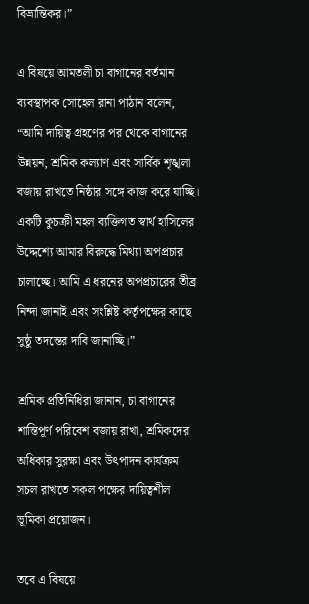বিভ্রান্তিকর।”

এ বিষয়ে আমতলী চা বাগানের বর্তমান ব্যবস্থাপক সোহেল রানা পাঠান বলেন, “আমি দায়িত্ব গ্রহণের পর থেকে বাগানের উন্নয়ন, শ্রমিক কল্যাণ এবং সার্বিক শৃঙ্খলা বজায় রাখতে নিষ্ঠার সঙ্গে কাজ করে যাচ্ছি। একটি কুচক্রী মহল ব্যক্তিগত স্বার্থ হাসিলের উদ্দেশ্যে আমার বিরুদ্ধে মিথ্যা অপপ্রচার চালাচ্ছে। আমি এ ধরনের অপপ্রচারের তীব্র নিন্দা জানাই এবং সংশ্লিষ্ট কর্তৃপক্ষের কাছে সুষ্ঠু তদন্তের দাবি জানাচ্ছি।”

শ্রমিক প্রতিনিধিরা জানান, চা বাগানের শান্তিপূর্ণ পরিবেশ বজায় রাখা, শ্রমিকদের অধিকার সুরক্ষা এবং উৎপাদন কার্যক্রম সচল রাখতে সকল পক্ষের দায়িত্বশীল ভূমিকা প্রয়োজন।

তবে এ বিষয়ে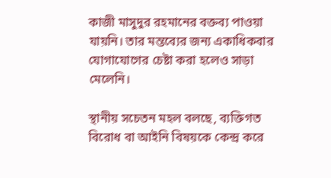কাজী মাসুদুর রহমানের বক্তব্য পাওয়া যায়নি। তার মন্তব্যের জন্য একাধিকবার যোগাযোগের চেষ্টা করা হলেও সাড়া মেলেনি।

স্থানীয় সচেতন মহল বলছে, ব্যক্তিগত বিরোধ বা আইনি বিষয়কে কেন্দ্র করে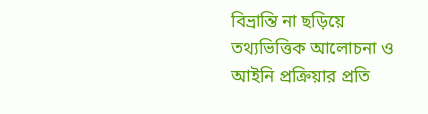বিভ্রান্তি না ছড়িয়ে তথ্যভিত্তিক আলোচনা ও আইনি প্রক্রিয়ার প্রতি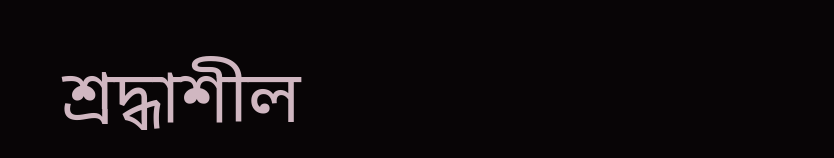শ্রদ্ধাশীল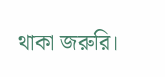থাকা জরুরি।